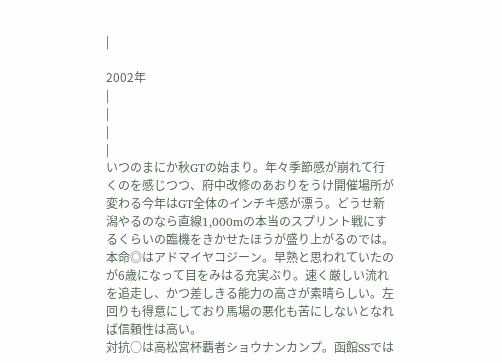|

2002年
|
|
|
|
いつのまにか秋GTの始まり。年々季節感が崩れて行くのを感じつつ、府中改修のあおりをうけ開催場所が変わる今年はGT全体のインチキ感が漂う。どうせ新潟やるのなら直線1,000mの本当のスプリント戦にするくらいの臨機をきかせたほうが盛り上がるのでは。
本命◎はアドマイヤコジーン。早熟と思われていたのが6歳になって目をみはる充実ぶり。速く厳しい流れを追走し、かつ差しきる能力の高さが素晴らしい。左回りも得意にしており馬場の悪化も苦にしないとなれば信頼性は高い。
対抗○は高松宮杯覇者ショウナンカンプ。函館SSでは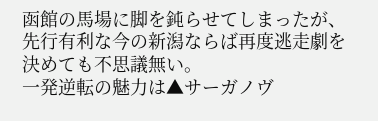函館の馬場に脚を鈍らせてしまったが、先行有利な今の新潟ならば再度逃走劇を決めても不思議無い。
一発逆転の魅力は▲サーガノヴ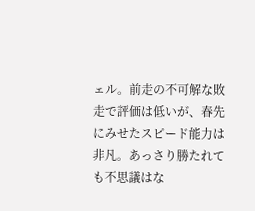ェル。前走の不可解な敗走で評価は低いが、春先にみせたスピード能力は非凡。あっさり勝たれても不思議はな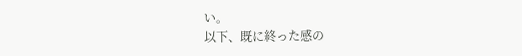い。
以下、既に終った感の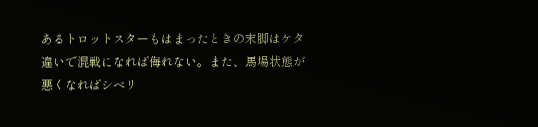あるトロットスターもはまったときの末脚はケタ違いで混戦になれば侮れない。また、馬場状態が悪くなればシベリ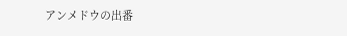アンメドウの出番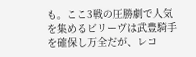も。ここ3戦の圧勝劇で人気を集めるビリーヴは武豊騎手を確保し万全だが、レコ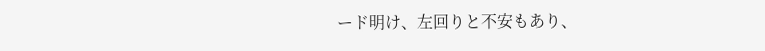ード明け、左回りと不安もあり、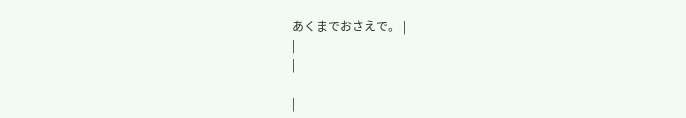あくまでおさえで。 |
|
|

|